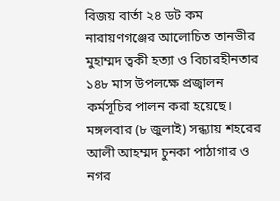বিজয় বার্তা ২৪ ডট কম
নারায়ণগঞ্জের আলোচিত তানভীর মুহাম্মদ ত্বকী হত্যা ও বিচারহীনতার ১৪৮ মাস উপলক্ষে প্রজ্বালন কর্মসূচির পালন করা হয়েছে।
মঙ্গলবার (৮ জুলাই) সন্ধ্যায় শহরের আলী আহম্মদ চুনকা পাঠাগার ও নগর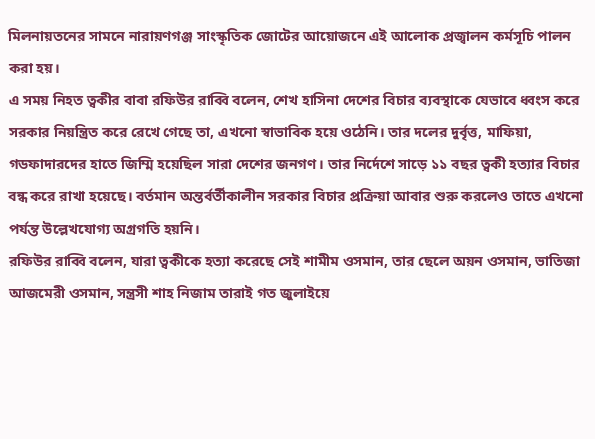মিলনায়তনের সামনে নারায়ণগঞ্জ সাংস্কৃতিক জোটের আয়োজনে এই আলোক প্রজ্বালন কর্মসূচি পালন করা হয়।
এ সময় নিহত ত্বকীর বাবা রফিউর রাব্বি বলেন, শেখ হাসিনা দেশের বিচার ব্যবস্থাকে যেভাবে ধ্বংস করে সরকার নিয়ন্ত্রিত করে রেখে গেছে তা, এখনো স্বাভাবিক হয়ে ওঠেনি। তার দলের দুর্বৃত্ত, মাফিয়া, গডফাদারদের হাতে জিম্মি হয়েছিল সারা দেশের জনগণ। তার নির্দেশে সাড়ে ১১ বছর ত্বকী হত্যার বিচার বন্ধ করে রাখা হয়েছে। বর্তমান অন্তর্বর্তীকালীন সরকার বিচার প্রক্রিয়া আবার শুরু করলেও তাতে এখনো পর্যন্ত উল্লেখযোগ্য অগ্রগতি হয়নি।
রফিউর রাব্বি বলেন, যারা ত্বকীকে হত্যা করেছে সেই শামীম ওসমান, তার ছেলে অয়ন ওসমান, ভাতিজা আজমেরী ওসমান, সন্ত্রসী শাহ নিজাম তারাই গত জুলাইয়ে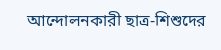আন্দোলনকারী ছাত্র-শিশুদের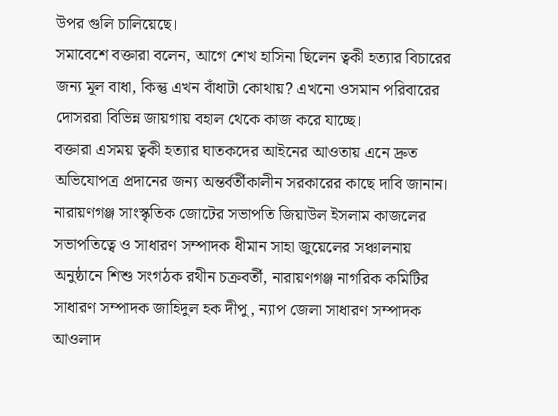উপর গুলি চালিয়েছে।
সমাবেশে বক্তারা বলেন, আগে শেখ হাসিনা ছিলেন ত্বকী হত্যার বিচারের জন্য মূল বাধা, কিন্তু এখন বাঁধাটা কোথায়? এখনো ওসমান পরিবারের দোসররা বিভিন্ন জায়গায় বহাল থেকে কাজ করে যাচ্ছে।
বক্তারা এসময় ত্বকী হত্যার ঘাতকদের আইনের আওতায় এনে দ্রুত অভিযোপত্র প্রদানের জন্য অন্তর্বর্তীকালীন সরকারের কাছে দাবি জানান।
নারায়ণগঞ্জ সাংস্কৃতিক জোটের সভাপতি জিয়াউল ইসলাম কাজলের সভাপতিত্বে ও সাধারণ সম্পাদক ধীমান সাহা জুয়েলের সঞ্চালনায় অনুষ্ঠানে শিশু সংগঠক রথীন চক্রবর্তী, নারায়ণগঞ্জ নাগরিক কমিটির সাধারণ সম্পাদক জাহিদুল হক দীপু, ন্যাপ জেলা সাধারণ সম্পাদক আওলাদ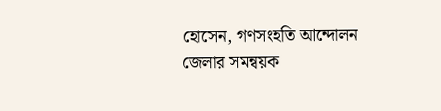হোসেন, গণসংহতি আন্দোলন জেলার সমন্বয়ক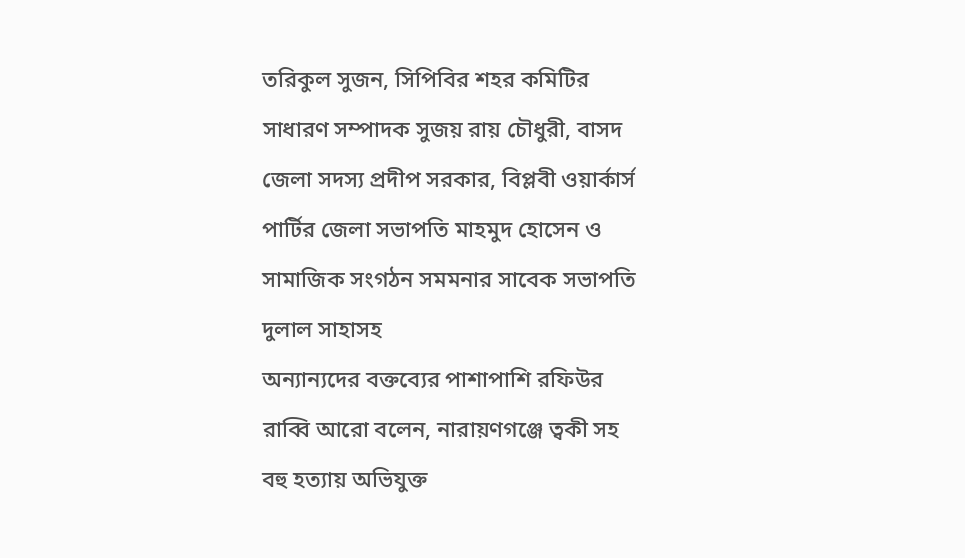তরিকুল সুজন, সিপিবির শহর কমিটির সাধারণ সম্পাদক সুজয় রায় চৌধুরী, বাসদ জেলা সদস্য প্রদীপ সরকার, বিপ্লবী ওয়ার্কার্স পার্টির জেলা সভাপতি মাহমুদ হোসেন ও সামাজিক সংগঠন সমমনার সাবেক সভাপতি দুলাল সাহাসহ
অন্যান্যদের বক্তব্যের পাশাপাশি রফিউর রাব্বি আরো বলেন, নারায়ণগঞ্জে ত্বকী সহ বহু হত্যায় অভিযুক্ত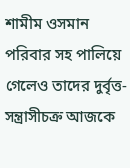শামীম ওসমান পরিবার সহ পালিয়ে গেলেও তাদের দুর্বৃত্ত-সন্ত্রাসীচক্র আজকে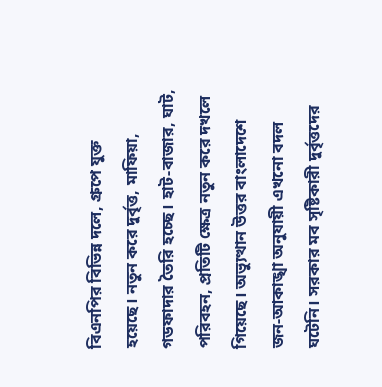বিএনপির বিভিন্ন দলে, গ্রুপে যুক্ত হয়েছে। নতুন করে দুর্বৃত্ত, মাফিয়া, গডফাদার তৈরি হচ্ছে। হাট-বাজার, ঘাট, পরিবহন, প্রতিটি ক্ষেত্র নতুন করে দখলে গিয়েছে। অভ্যুত্থান উত্তর বাংলাদেশে জন-আকাঙ্খা অনুযায়ী এখনো বদল ঘটেনি। সরকার মব সৃষ্টিকারী দুর্বৃত্তদের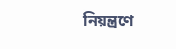নিয়ন্ত্রণে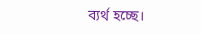ব্যর্থ হচ্ছে।